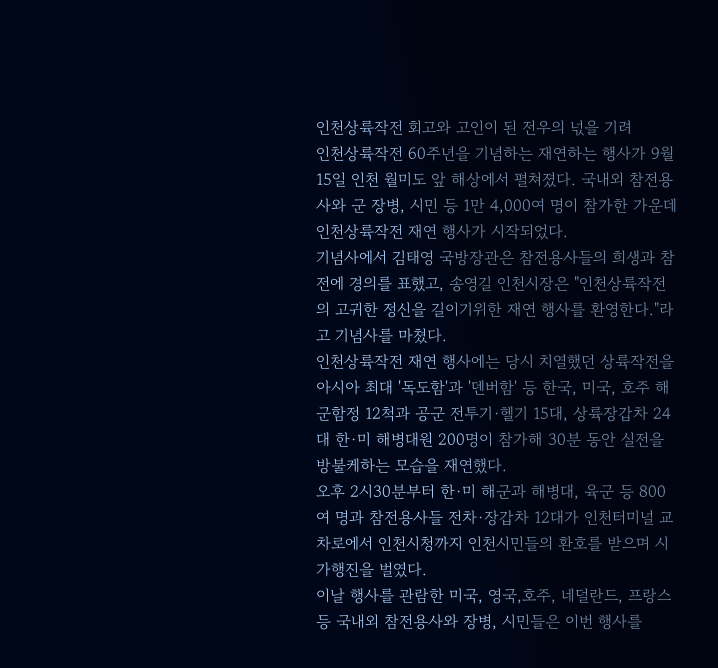인천상륙작전 회고와 고인이 된 전우의 넋을 기려
인천상륙작전 60주년을 기념하는 재연하는 행사가 9월 15일 인천 월미도 앞 해상에서 펼쳐졌다. 국내외 참전용사와 군 장병, 시민 등 1만 4,000여 명이 참가한 가운데 인천상륙작전 재연 행사가 시작되었다.
기념사에서 김태영 국방장관은 참전용사들의 희생과 참전에 경의를 표했고, 송영길 인천시장은 "인천상륙작전의 고귀한 정신을 길이기위한 재연 행사를 환영한다."라고 기념사를 마쳤다.
인천상륙작전 재연 행사에는 당시 치열했던 상륙작전을 아시아 최대 '독도함'과 '덴버함' 등 한국, 미국, 호주 해군함정 12척과 공군 전투기·헬기 15대, 상륙장갑차 24대 한·미 해병대원 200명이 참가해 30분 동안 실전을 방불케하는 모습을 재연했다.
오후 2시30분부터 한·미 해군과 해병대, 육군 등 800여 명과 참전용사들 전차·장갑차 12대가 인천터미널 교차로에서 인천시청까지 인천시민들의 환호를 받으며 시가행진을 벌였다.
이날 행사를 관람한 미국, 영국,호주, 네덜란드, 프랑스 등 국내외 참전용사와 장병, 시민들은 이번 행사를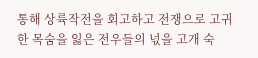통해 상륙작전을 회고하고 전쟁으로 고귀한 목숨을 잃은 전우들의 넋을 고개 숙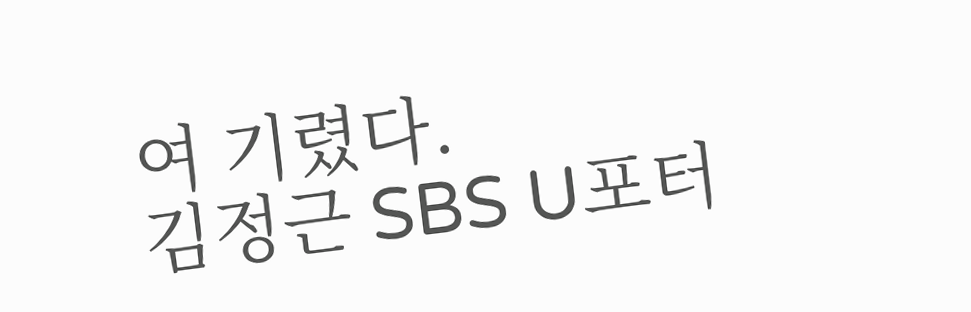여 기렸다.
김정근 SBS U포터